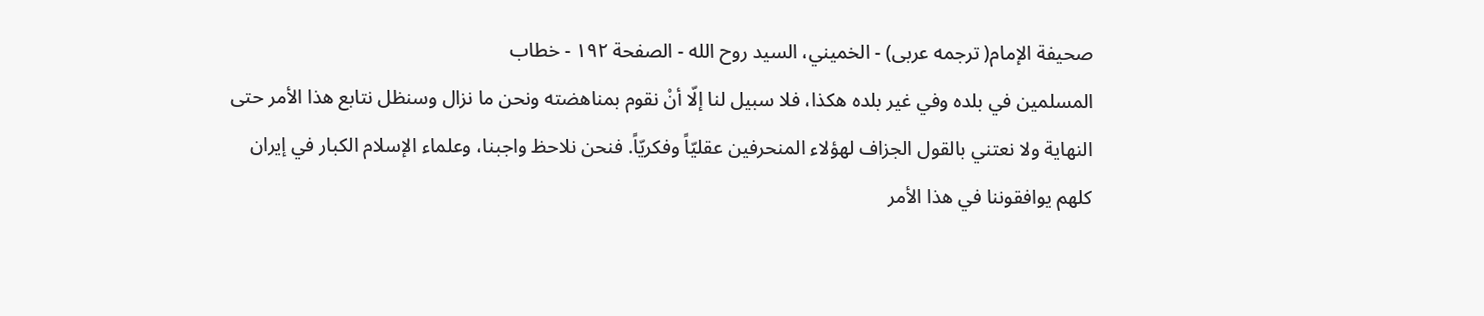صحيفة الإمام( ترجمه عربى) - الخميني، السيد روح الله - الصفحة ١٩٢ - خطاب
المسلمين في بلده وفي غير بلده هكذا، فلا سبيل لنا إلّا أنْ نقوم بمناهضته ونحن ما نزال وسنظل نتابع هذا الأمر حتى النهاية ولا نعتني بالقول الجزاف لهؤلاء المنحرفين عقليّاً وفكريّاً. فنحن نلاحظ واجبنا، وعلماء الإسلام الكبار في إيران كلهم يوافقوننا في هذا الأمر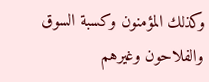وكذلك المؤمنون وكسبة السوق والفلاحون وغيرهم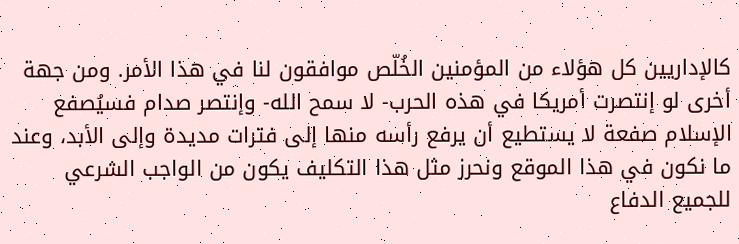كالإداريين كل هؤلاء من المؤمنين الخُلّص موافقون لنا في هذا الأمر. ومن جهة أخرى لو إنتصرت أمريكا في هذه الحرب- لا سمح الله- وإنتصر صدام فسيُصفع الإسلام صفعة لا يستطيع أن يرفع رأسه منها إلى فترات مديدة وإلى الأبد، وعند ما نكون في هذا الموقع ونحرز مثل هذا التكليف يكون من الواجب الشرعي للجميع الدفاع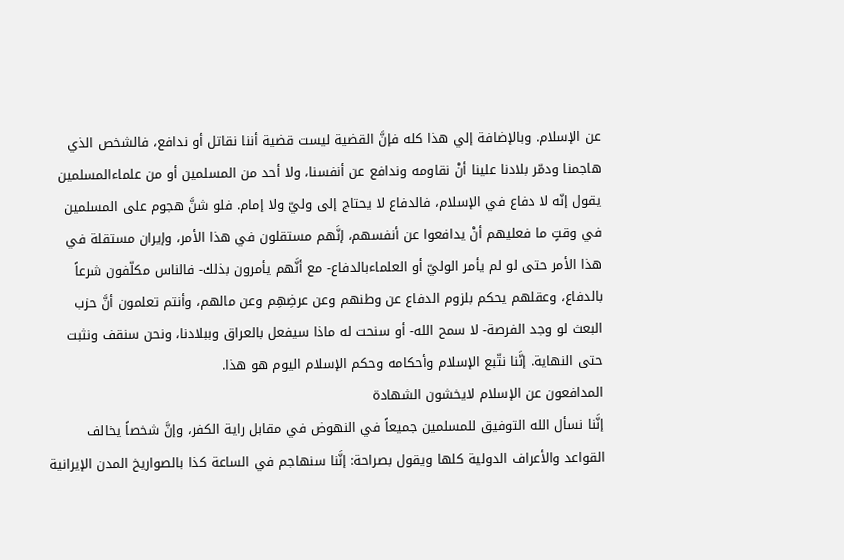عن الإسلام. وبالإضافة إلي هذا كله فإنَّ القضية ليست قضية أننا نقاتل أو ندافع، فالشخص الذي هاجمنا ودمّر بلادنا علينا أنْ نقاومه وندافع عن أنفسنا، ولا أحد من المسلمين أو من علماءالمسلمين يقول إنّه لا دفاع في الإسلام، فالدفاع لا يحتاج إلى وليّ ولا إمام. فلو شنَّ هجوم على المسلمين في وقتٍ ما فعليهم أنْ يدافعوا عن أنفسهم، إنَّهم مستقلون في هذا الأمر، وإيران مستقلة في هذا الأمر حتى لو لم يأمر الوليّ أو العلماءبالدفاع- مع أنَّهم يأمرون بذلك- فالناس مكلّفون شرعاً بالدفاع، وعقلهم يحكم بلزوم الدفاع عن وطنهم وعن عرضِهِم وعن مالهم، وأنتم تعلمون أنَّ حزب البعث لو وجد الفرصة- لا سمح الله- أو سنحت له ماذا سيفعل بالعراق وببلادنا، ونحن سنقف ونثبت حتى النهاية. إنَّنا نتّبع الإسلام وأحكامه وحكم الإسلام اليوم هو هذا.
المدافعون عن الإسلام لايخشون الشهادة
إنَّنا نسأل الله التوفيق للمسلمين جميعاً في النهوض في مقابل راية الكفر، وإنَّ شخصاً يخالف القواعد والأعراف الدولية كلها ويقول بصراحة: إنَّنا سنهاجم في الساعة كذا بالصواريخ المدن الإيرانية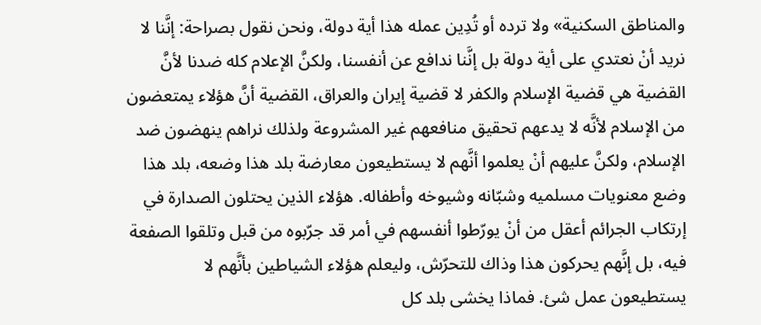والمناطق السكنية» ولا ترده أو تُدِين عمله هذا أية دولة، ونحن نقول بصراحة: إنَّنا لا نريد أنْ نعتدي على أية دولة بل إنَّنا ندافع عن أنفسنا، ولكنَّ الإعلام كله ضدنا لأنَّ القضية هي قضية الإسلام والكفر لا قضية إيران والعراق، القضية أنَّ هؤلاء يمتعضون من الإسلام لأنَّه لا يدعهم تحقيق منافعهم غير المشروعة ولذلك نراهم ينهضون ضد الإسلام، ولكنَّ عليهم أنْ يعلموا أنَّهم لا يستطيعون معارضة بلد هذا وضعه، بلد هذا وضع معنويات مسلميه وشبّانه وشيوخه وأطفاله. هؤلاء الذين يحتلون الصدارة في إرتكاب الجرائم أعقل من أنْ يورّطوا أنفسهم في أمر قد جرّبوه من قبل وتلقوا الصفعة فيه، بل إنَّهم يحركون هذا وذاك للتحرّش، وليعلم هؤلاء الشياطين بأنَّهم لا يستطيعون عمل شئ. فماذا يخشى بلد كل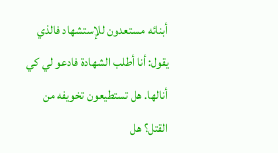أبنائه مستعدون للإستشهاد فالذي يقول: أنا أطلب الشهادة فادعو لي كي أنالها. هل تستطيعون تخويفه من القتل؟ هل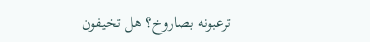ترعبونه بصاروخ؟ هل تخيفون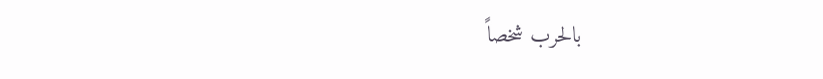بالحرب شخصاً